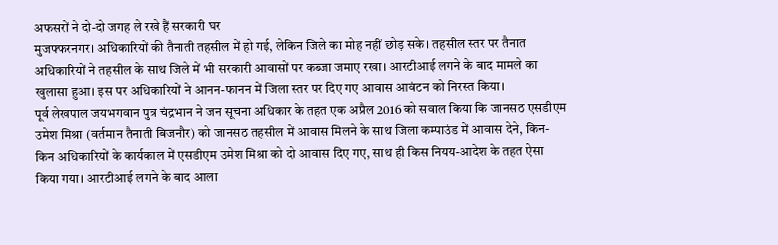अफसरों ने दो-दो जगह ले रखे हैं सरकारी घर
मुजफ्फरनगर। अधिकारियों की तैनाती तहसील में हो गई, लेकिन जिले का मोह नहीं छोड़ सके। तहसील स्तर पर तैनात अधिकारियों ने तहसील के साथ जिले में भी सरकारी आवासों पर कब्जा जमाए रखा। आरटीआई लगने के बाद मामले का खुलासा हुआ। इस पर अधिकारियों ने आनन-फानन में जिला स्तर पर दिए गए आवास आवंटन को निरस्त किया।
पूर्व लेखपाल जयभगवान पुत्र चंद्रभान ने जन सूचना अधिकार के तहत एक अप्रैल 2016 को सवाल किया कि जानसठ एसडीएम उमेश मिश्रा (वर्तमान तैनाती बिजनौर) को जानसठ तहसील में आवास मिलने के साथ जिला कम्पाउंड में आवास देने, किन-किन अधिकारियों के कार्यकाल में एसडीएम उमेश मिश्रा को दो आवास दिए गए, साथ ही किस नियय-आदेश के तहत ऐसा किया गया। आरटीआई लगने के बाद आला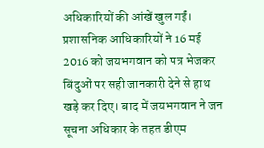अधिकारियों की आंखें खुल गईं। प्रशासनिक आधिकारियों ने 16 मई 2016 को जयभगवान को पत्र भेजकर बिंदुओं पर सही जानकारी देने से हाथ खड़े कर दिए। बाद में जयभगवान ने जन सूचना अधिकार के तहत डीएम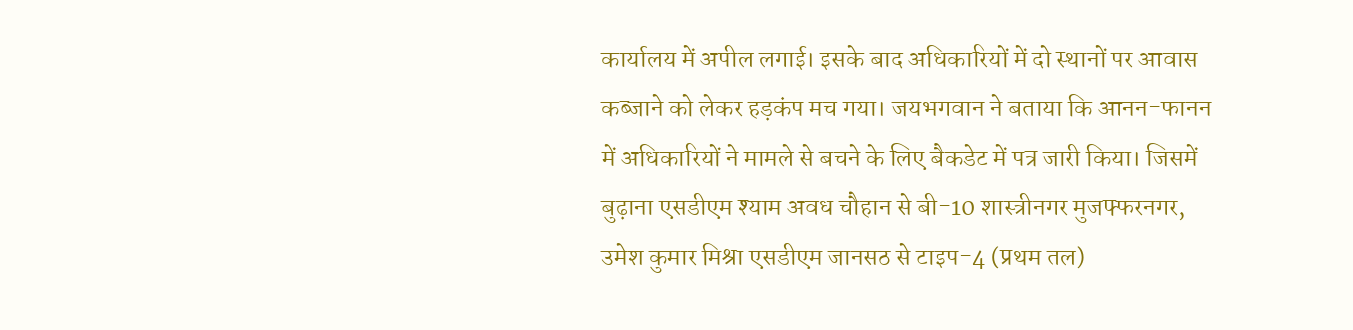कार्यालय में अपील लगाई। इसके बाद अधिकारियों में दो स्थानों पर आवास कब्जाने को लेकर हड़कंप मच गया। जयभगवान ने बताया कि आनन-फानन में अधिकारियों ने मामले से बचने के लिए बैकडेट में पत्र जारी किया। जिसमें बुढ़ाना एसडीएम श्याम अवध चौहान से बी-10 शास्त्रीनगर मुजफ्फरनगर, उमेश कुमार मिश्रा एसडीएम जानसठ से टाइप-4 (प्रथम तल)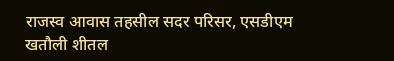राजस्व आवास तहसील सदर परिसर, एसडीएम खतौली शीतल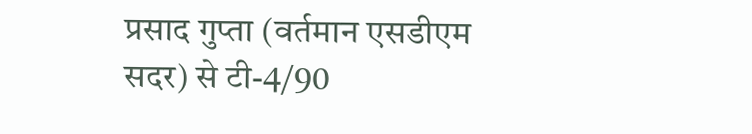प्रसाद गुप्ता (वर्तमान एसडीएम सदर) से टी-4/90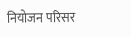नियोजन परिसर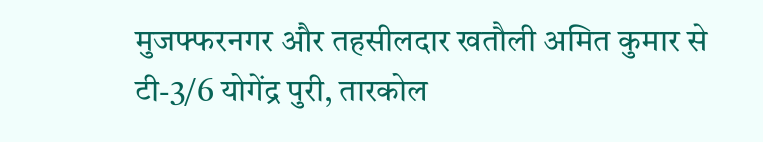मुजफ्फरनगर और तहसीलदार खतौली अमित कुमार से टी-3/6 योगेंद्र पुरी, तारकोल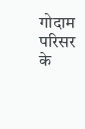गोदाम परिसर के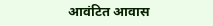आवंटित आवास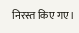निरस्त किए गए।